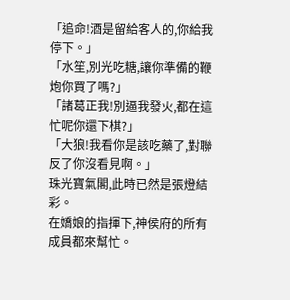「追命!酒是留給客人的,你給我停下。」
「水笙,別光吃糖,讓你準備的鞭炮你買了嗎?」
「諸葛正我!別逼我發火,都在這忙呢你還下棋?」
「大狼!我看你是該吃藥了,對聯反了你沒看見啊。」
珠光寶氣閣,此時已然是張燈結彩。
在嬌娘的指揮下,神侯府的所有成員都來幫忙。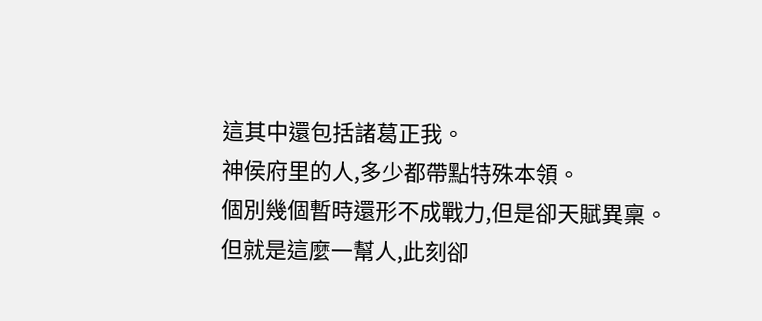這其中還包括諸葛正我。
神侯府里的人,多少都帶點特殊本領。
個別幾個暫時還形不成戰力,但是卻天賦異稟。
但就是這麼一幫人,此刻卻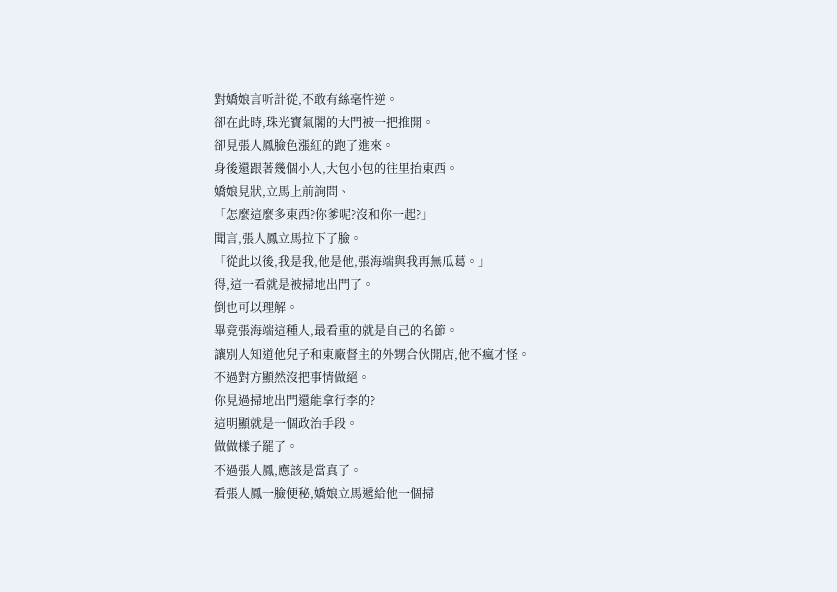對嬌娘言听計從,不敢有絲毫忤逆。
卻在此時,珠光寶氣閣的大門被一把推開。
卻見張人鳳臉色漲紅的跑了進來。
身後還跟著幾個小人,大包小包的往里抬東西。
嬌娘見狀,立馬上前詢問、
「怎麼這麼多東西?你爹呢?沒和你一起?」
聞言,張人鳳立馬拉下了臉。
「從此以後,我是我,他是他,張海端與我再無瓜葛。」
得,這一看就是被掃地出門了。
倒也可以理解。
畢竟張海端這種人,最看重的就是自己的名節。
讓別人知道他兒子和東廠督主的外甥合伙開店,他不瘋才怪。
不過對方顯然沒把事情做絕。
你見過掃地出門還能拿行李的?
這明顯就是一個政治手段。
做做樣子罷了。
不過張人鳳,應該是當真了。
看張人鳳一臉便秘,嬌娘立馬遞給他一個掃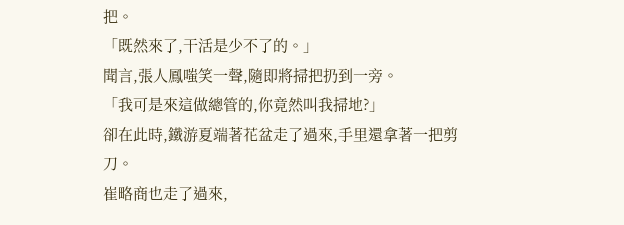把。
「既然來了,干活是少不了的。」
聞言,張人鳳嗤笑一聲,隨即將掃把扔到一旁。
「我可是來這做總管的,你竟然叫我掃地?」
卻在此時,鐵游夏端著花盆走了過來,手里還拿著一把剪刀。
崔略商也走了過來,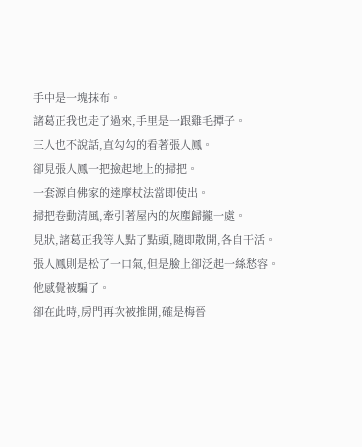手中是一塊抹布。
諸葛正我也走了過來,手里是一跟雞毛撢子。
三人也不說話,直勾勾的看著張人鳳。
卻見張人鳳一把撿起地上的掃把。
一套源自佛家的達摩杖法當即使出。
掃把卷動清風,牽引著屋內的灰塵歸攏一處。
見狀,諸葛正我等人點了點頭,隨即散開,各自干活。
張人鳳則是松了一口氣,但是臉上卻泛起一絲愁容。
他感覺被騙了。
卻在此時,房門再次被推開,確是梅晉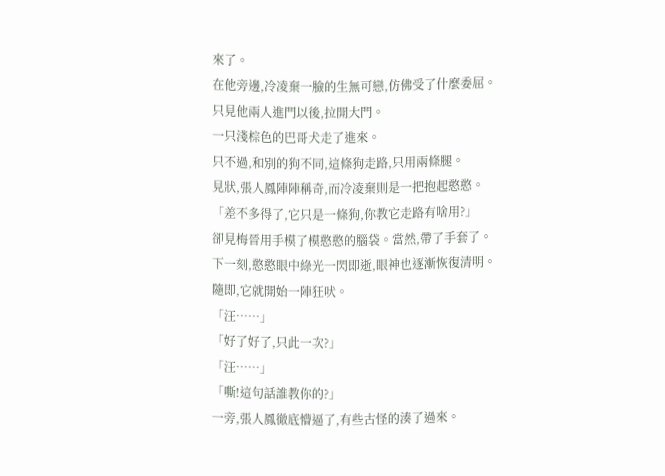來了。
在他旁邊,冷凌棄一臉的生無可戀,仿佛受了什麼委屈。
只見他兩人進門以後,拉開大門。
一只淺棕色的巴哥犬走了進來。
只不過,和別的狗不同,這條狗走路,只用兩條腿。
見狀,張人鳳陣陣稱奇,而冷凌棄則是一把抱起憨憨。
「差不多得了,它只是一條狗,你教它走路有啥用?」
卻見梅晉用手模了模憨憨的腦袋。當然,帶了手套了。
下一刻,憨憨眼中綠光一閃即逝,眼神也逐漸恢復清明。
隨即,它就開始一陣狂吠。
「汪……」
「好了好了,只此一次?」
「汪……」
「嘶!這句話誰教你的?」
一旁,張人鳳徹底懵逼了,有些古怪的湊了過來。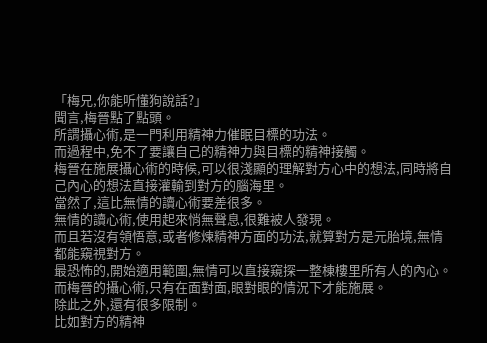「梅兄,你能听懂狗說話?」
聞言,梅晉點了點頭。
所謂攝心術,是一門利用精神力催眠目標的功法。
而過程中,免不了要讓自己的精神力與目標的精神接觸。
梅晉在施展攝心術的時候,可以很淺顯的理解對方心中的想法,同時將自己內心的想法直接灌輸到對方的腦海里。
當然了,這比無情的讀心術要差很多。
無情的讀心術,使用起來悄無聲息,很難被人發現。
而且若沒有領悟意,或者修煉精神方面的功法,就算對方是元胎境,無情都能窺視對方。
最恐怖的,開始適用範圍,無情可以直接窺探一整棟樓里所有人的內心。
而梅晉的攝心術,只有在面對面,眼對眼的情況下才能施展。
除此之外,還有很多限制。
比如對方的精神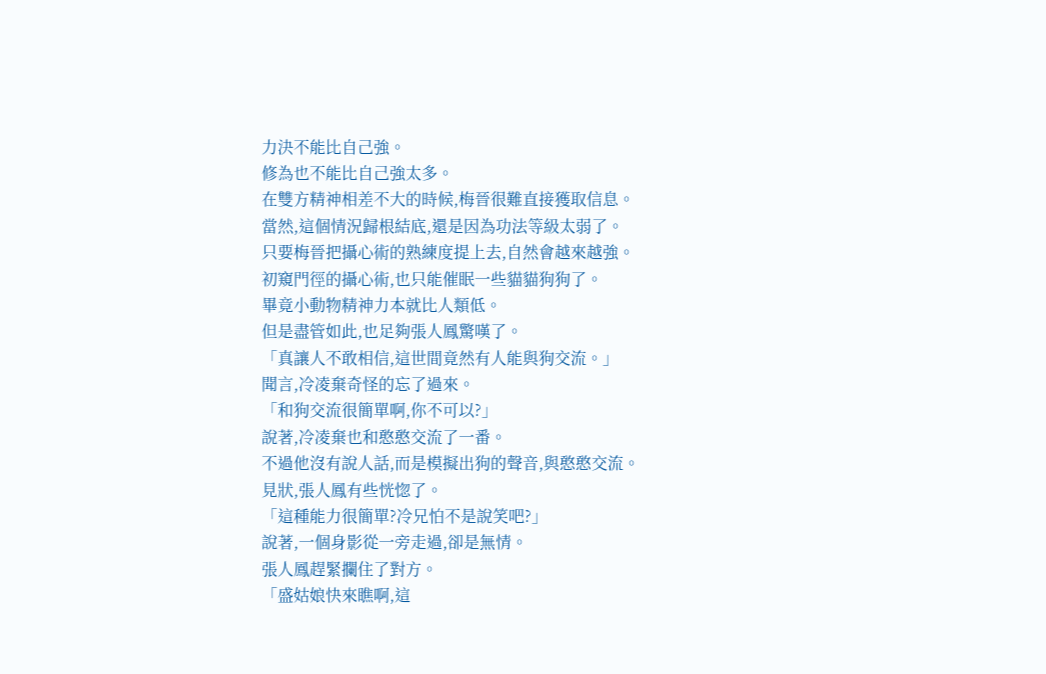力決不能比自己強。
修為也不能比自己強太多。
在雙方精神相差不大的時候,梅晉很難直接獲取信息。
當然,這個情況歸根結底,還是因為功法等級太弱了。
只要梅晉把攝心術的熟練度提上去,自然會越來越強。
初窺門徑的攝心術,也只能催眠一些貓貓狗狗了。
畢竟小動物精神力本就比人類低。
但是盡管如此,也足夠張人鳳驚嘆了。
「真讓人不敢相信,這世間竟然有人能與狗交流。」
聞言,冷凌棄奇怪的忘了過來。
「和狗交流很簡單啊,你不可以?」
說著,冷凌棄也和憨憨交流了一番。
不過他沒有說人話,而是模擬出狗的聲音,與憨憨交流。
見狀,張人鳳有些恍惚了。
「這種能力很簡單?冷兄怕不是說笑吧?」
說著,一個身影從一旁走過,卻是無情。
張人鳳趕緊攔住了對方。
「盛姑娘快來瞧啊,這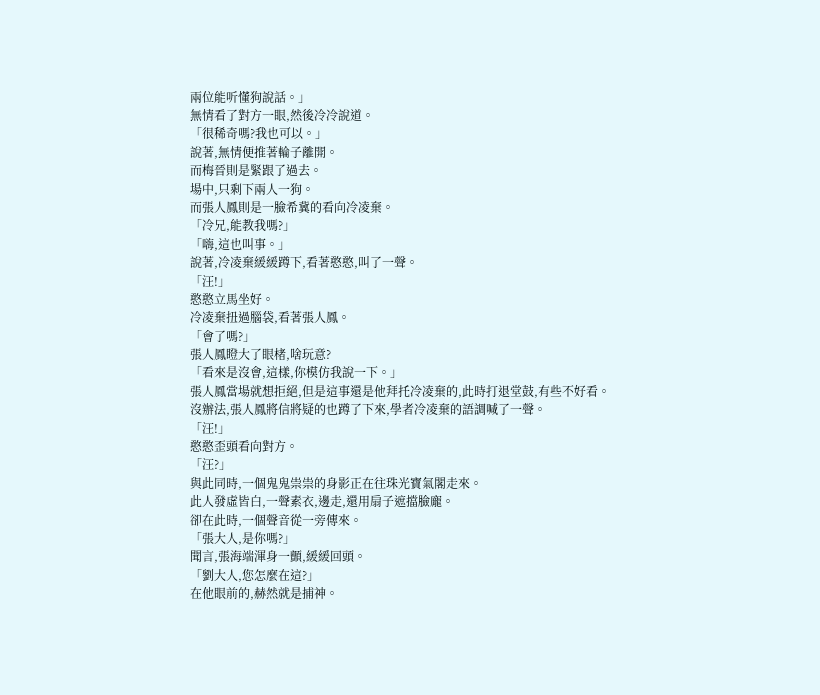兩位能听懂狗說話。」
無情看了對方一眼,然後冷冷說道。
「很稀奇嗎?我也可以。」
說著,無情便推著輪子離開。
而梅晉則是緊跟了過去。
場中,只剩下兩人一狗。
而張人鳳則是一臉希冀的看向冷凌棄。
「冷兄,能教我嗎?」
「嗨,這也叫事。」
說著,冷凌棄緩緩蹲下,看著憨憨,叫了一聲。
「汪!」
憨憨立馬坐好。
冷凌棄扭過腦袋,看著張人鳳。
「會了嗎?」
張人鳳瞪大了眼楮,啥玩意?
「看來是沒會,這樣,你模仿我說一下。」
張人鳳當場就想拒絕,但是這事還是他拜托冷凌棄的,此時打退堂鼓,有些不好看。
沒辦法,張人鳳將信將疑的也蹲了下來,學者冷凌棄的語調喊了一聲。
「汪!」
憨憨歪頭看向對方。
「汪?」
與此同時,一個鬼鬼祟祟的身影正在往珠光寶氣閣走來。
此人發虛皆白,一聲素衣,邊走,還用扇子遮擋臉龐。
卻在此時,一個聲音從一旁傳來。
「張大人,是你嗎?」
聞言,張海端渾身一顫,緩緩回頭。
「劉大人,您怎麼在這?」
在他眼前的,赫然就是捕神。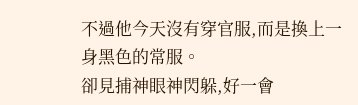不過他今天沒有穿官服,而是換上一身黑色的常服。
卻見捕神眼神閃躲,好一會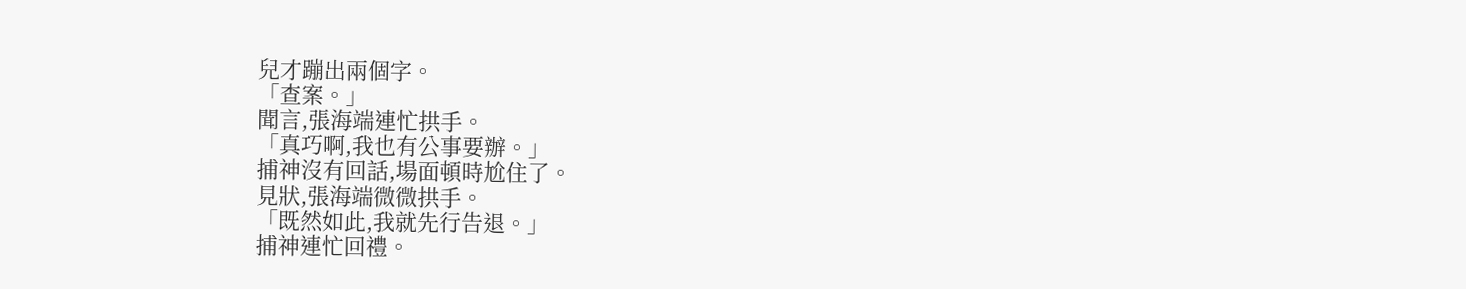兒才蹦出兩個字。
「查案。」
聞言,張海端連忙拱手。
「真巧啊,我也有公事要辦。」
捕神沒有回話,場面頓時尬住了。
見狀,張海端微微拱手。
「既然如此,我就先行告退。」
捕神連忙回禮。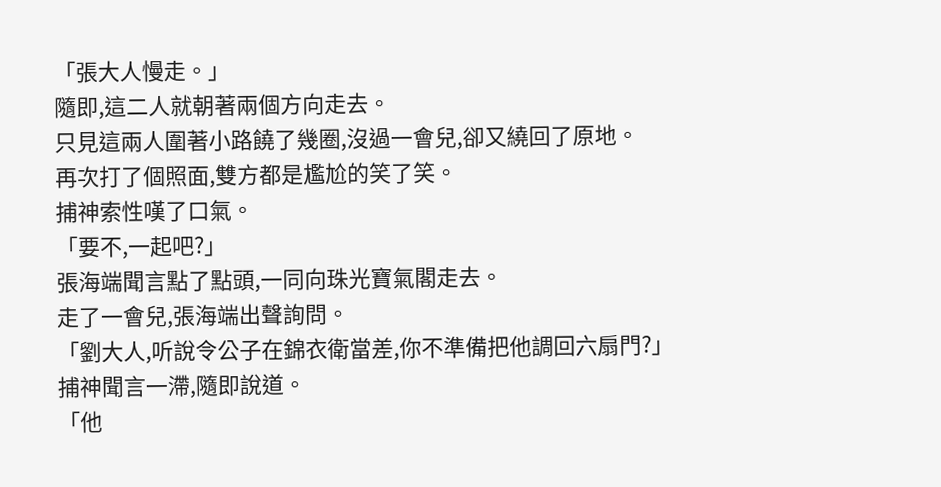「張大人慢走。」
隨即,這二人就朝著兩個方向走去。
只見這兩人圍著小路饒了幾圈,沒過一會兒,卻又繞回了原地。
再次打了個照面,雙方都是尷尬的笑了笑。
捕神索性嘆了口氣。
「要不,一起吧?」
張海端聞言點了點頭,一同向珠光寶氣閣走去。
走了一會兒,張海端出聲詢問。
「劉大人,听說令公子在錦衣衛當差,你不準備把他調回六扇門?」
捕神聞言一滯,隨即說道。
「他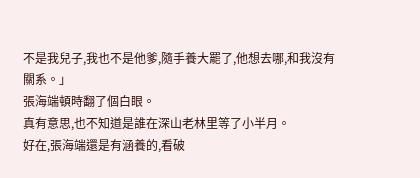不是我兒子,我也不是他爹,隨手養大罷了,他想去哪,和我沒有關系。」
張海端頓時翻了個白眼。
真有意思,也不知道是誰在深山老林里等了小半月。
好在,張海端還是有涵養的,看破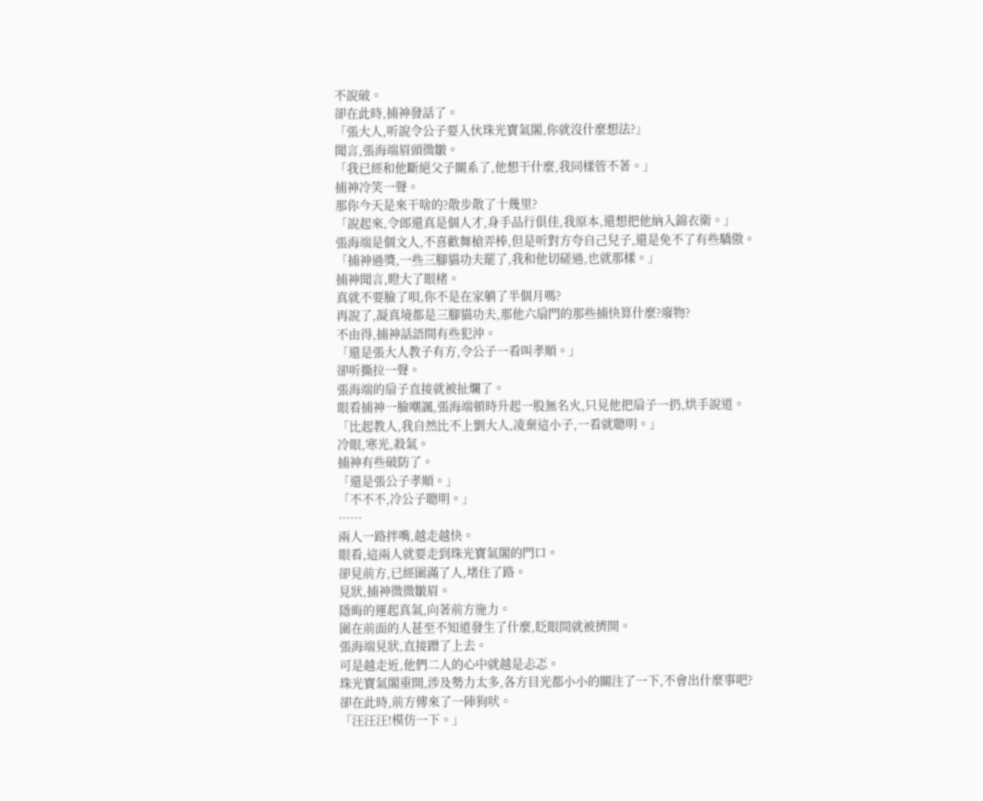不說破。
卻在此時,捕神發話了。
「張大人,听說令公子要入伙珠光寶氣閣,你就沒什麼想法?」
聞言,張海端眉頭微皺。
「我已經和他斷絕父子關系了,他想干什麼,我同樣管不著。」
捕神冷笑一聲。
那你今天是來干啥的?散步散了十幾里?
「說起來,令郎還真是個人才,身手品行俱佳,我原本,還想把他納入錦衣衛。」
張海端是個文人,不喜歡舞槍弄棒,但是听對方夸自己兒子,還是免不了有些驕傲。
「捕神過獎,一些三腳貓功夫罷了,我和他切磋過,也就那樣。」
捕神聞言,瞪大了眼楮。
真就不要臉了唄,你不是在家躺了半個月嗎?
再說了,凝真境都是三腳貓功夫,那他六扇門的那些捕快算什麼?廢物?
不由得,捕神話語間有些犯沖。
「還是張大人教子有方,令公子一看叫孝順。」
卻听撕拉一聲。
張海端的扇子直接就被扯爛了。
眼看捕神一臉嘲諷,張海端頓時升起一股無名火,只見他把扇子一扔,烘手說道。
「比起教人,我自然比不上劉大人,凌棄這小子,一看就聰明。」
冷眼,寒光,殺氣。
捕神有些破防了。
「還是張公子孝順。」
「不不不,冷公子聰明。」
……
兩人一路拌嘴,越走越快。
眼看,這兩人就要走到珠光寶氣閣的門口。
卻見前方,已經圍滿了人,堵住了路。
見狀,捕神微微皺眉。
隱晦的運起真氣,向著前方施力。
圍在前面的人甚至不知道發生了什麼,眨眼間就被擠開。
張海端見狀,直接蹭了上去。
可是越走近,他們二人的心中就越是忐忑。
珠光寶氣閣重開,涉及勢力太多,各方目光都小小的關注了一下,不會出什麼事吧?
卻在此時,前方傳來了一陣狗吠。
「汪汪汪!模仿一下。」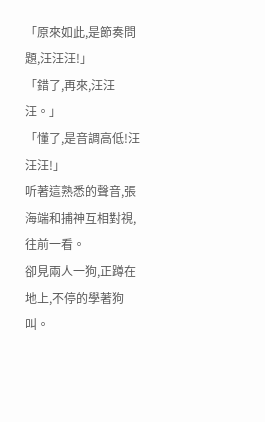「原來如此,是節奏問題,汪汪汪!」
「錯了,再來,汪汪汪。」
「懂了,是音調高低!汪汪汪!」
听著這熟悉的聲音,張海端和捕神互相對視,往前一看。
卻見兩人一狗,正蹲在地上,不停的學著狗叫。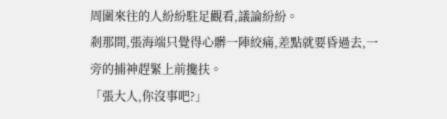周圍來往的人紛紛駐足觀看,議論紛紛。
剎那間,張海端只覺得心髒一陣絞痛,差點就要昏過去,一旁的捕神趕緊上前攙扶。
「張大人,你沒事吧?」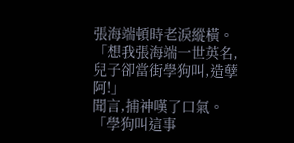張海端頓時老淚縱橫。
「想我張海端一世英名,兒子卻當街學狗叫,造孽阿!」
聞言,捕神嘆了口氣。
「學狗叫這事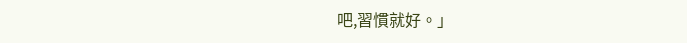吧,習慣就好。」